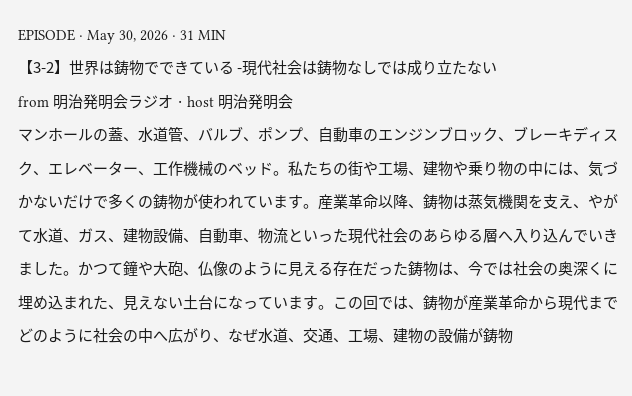EPISODE · May 30, 2026 · 31 MIN
【3-2】世界は鋳物でできている -現代社会は鋳物なしでは成り立たない
from 明治発明会ラジオ · host 明治発明会
マンホールの蓋、水道管、バルブ、ポンプ、自動車のエンジンブロック、ブレーキディスク、エレベーター、工作機械のベッド。私たちの街や工場、建物や乗り物の中には、気づかないだけで多くの鋳物が使われています。産業革命以降、鋳物は蒸気機関を支え、やがて水道、ガス、建物設備、自動車、物流といった現代社会のあらゆる層へ入り込んでいきました。かつて鐘や大砲、仏像のように見える存在だった鋳物は、今では社会の奥深くに埋め込まれた、見えない土台になっています。この回では、鋳物が産業革命から現代までどのように社会の中へ広がり、なぜ水道、交通、工場、建物の設備が鋳物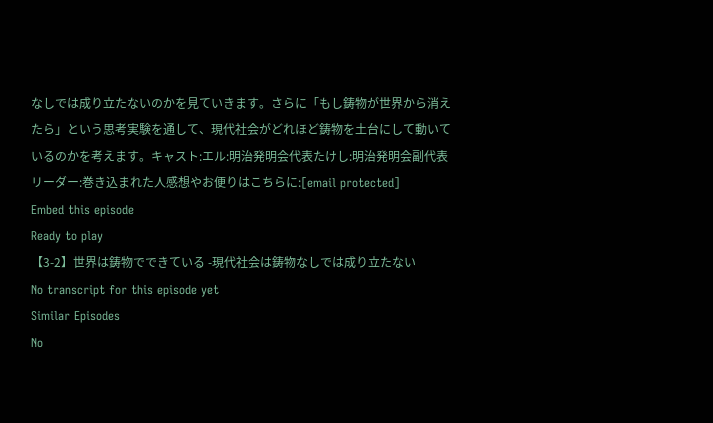なしでは成り立たないのかを見ていきます。さらに「もし鋳物が世界から消えたら」という思考実験を通して、現代社会がどれほど鋳物を土台にして動いているのかを考えます。キャスト:エル:明治発明会代表たけし:明治発明会副代表リーダー:巻き込まれた人感想やお便りはこちらに:[email protected]
Embed this episode
Ready to play
【3-2】世界は鋳物でできている -現代社会は鋳物なしでは成り立たない
No transcript for this episode yet
Similar Episodes
No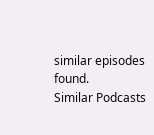similar episodes found.
Similar Podcasts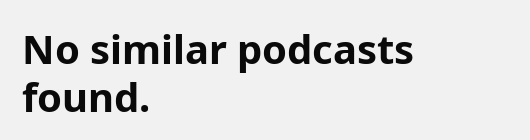No similar podcasts found.